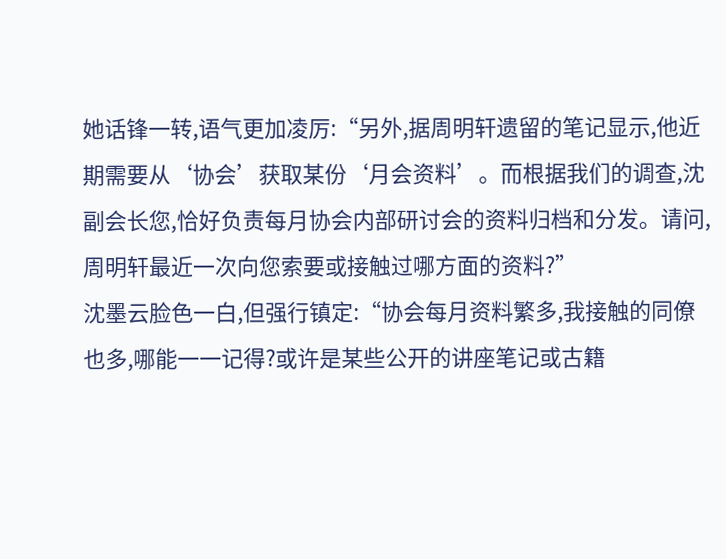她话锋一转,语气更加凌厉:“另外,据周明轩遗留的笔记显示,他近期需要从‘协会’获取某份‘月会资料’。而根据我们的调查,沈副会长您,恰好负责每月协会内部研讨会的资料归档和分发。请问,周明轩最近一次向您索要或接触过哪方面的资料?”
沈墨云脸色一白,但强行镇定:“协会每月资料繁多,我接触的同僚也多,哪能一一记得?或许是某些公开的讲座笔记或古籍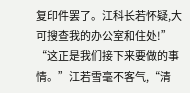复印件罢了。江科长若怀疑,大可搜查我的办公室和住处!”
“这正是我们接下来要做的事情。”江若雪毫不客气,“清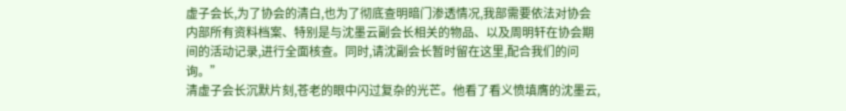虚子会长,为了协会的清白,也为了彻底查明暗门渗透情况,我部需要依法对协会内部所有资料档案、特别是与沈墨云副会长相关的物品、以及周明轩在协会期间的活动记录,进行全面核查。同时,请沈副会长暂时留在这里,配合我们的问询。”
清虚子会长沉默片刻,苍老的眼中闪过复杂的光芒。他看了看义愤填膺的沈墨云,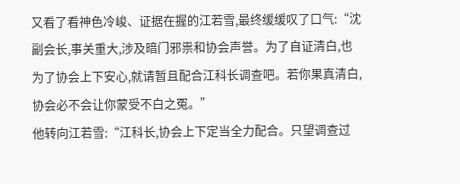又看了看神色冷峻、证据在握的江若雪,最终缓缓叹了口气:“沈副会长,事关重大,涉及暗门邪祟和协会声誉。为了自证清白,也为了协会上下安心,就请暂且配合江科长调查吧。若你果真清白,协会必不会让你蒙受不白之冤。”
他转向江若雪:“江科长,协会上下定当全力配合。只望调查过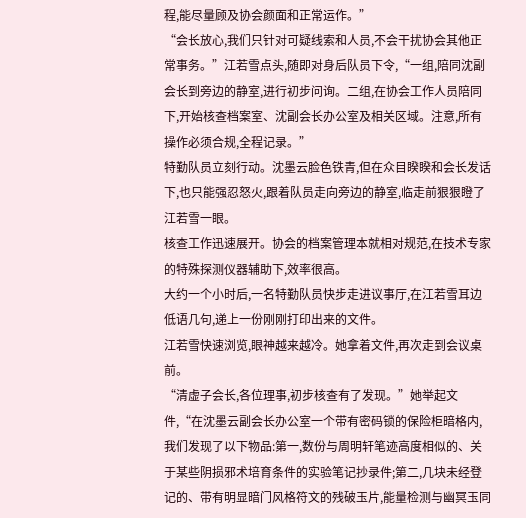程,能尽量顾及协会颜面和正常运作。”
“会长放心,我们只针对可疑线索和人员,不会干扰协会其他正常事务。”江若雪点头,随即对身后队员下令,“一组,陪同沈副会长到旁边的静室,进行初步问询。二组,在协会工作人员陪同下,开始核查档案室、沈副会长办公室及相关区域。注意,所有操作必须合规,全程记录。”
特勤队员立刻行动。沈墨云脸色铁青,但在众目睽睽和会长发话下,也只能强忍怒火,跟着队员走向旁边的静室,临走前狠狠瞪了江若雪一眼。
核查工作迅速展开。协会的档案管理本就相对规范,在技术专家的特殊探测仪器辅助下,效率很高。
大约一个小时后,一名特勤队员快步走进议事厅,在江若雪耳边低语几句,递上一份刚刚打印出来的文件。
江若雪快速浏览,眼神越来越冷。她拿着文件,再次走到会议桌前。
“清虚子会长,各位理事,初步核查有了发现。”她举起文件,“在沈墨云副会长办公室一个带有密码锁的保险柜暗格内,我们发现了以下物品:第一,数份与周明轩笔迹高度相似的、关于某些阴损邪术培育条件的实验笔记抄录件;第二,几块未经登记的、带有明显暗门风格符文的残破玉片,能量检测与幽冥玉同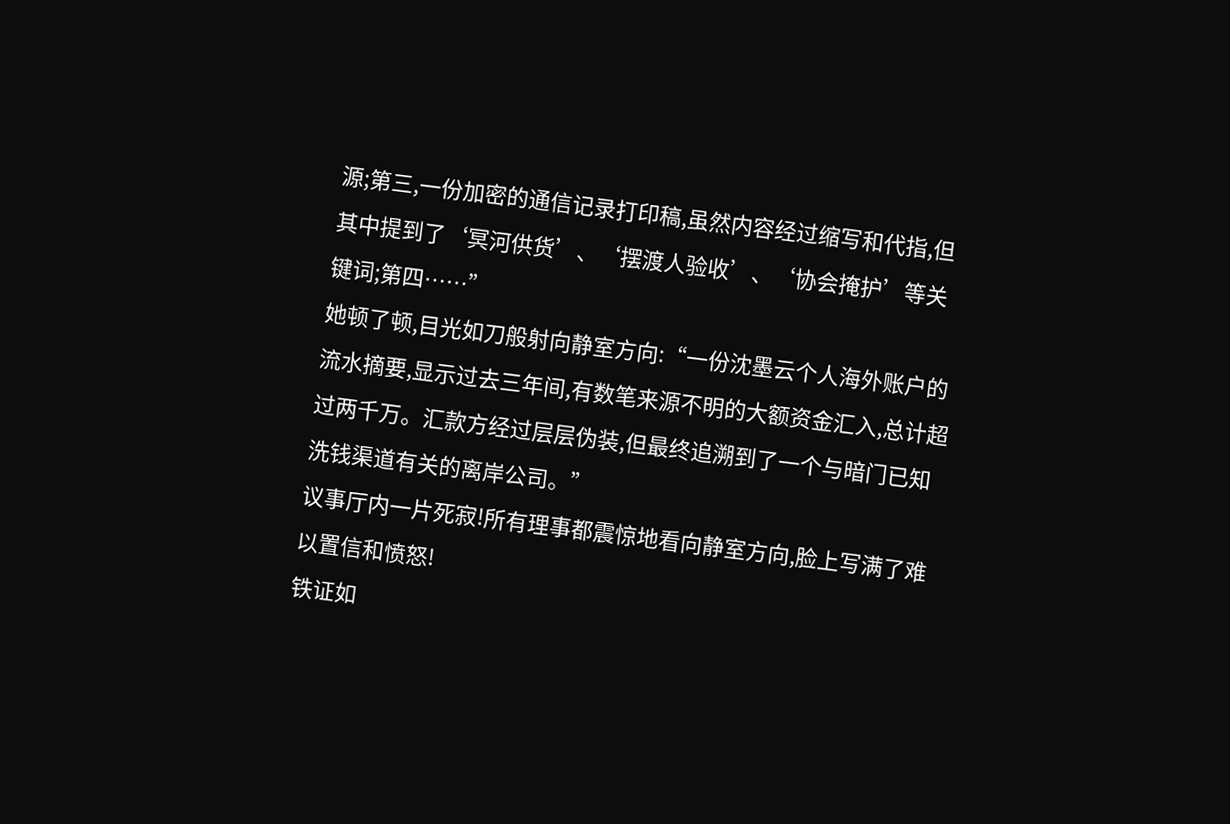源;第三,一份加密的通信记录打印稿,虽然内容经过缩写和代指,但其中提到了‘冥河供货’、‘摆渡人验收’、‘协会掩护’等关键词;第四……”
她顿了顿,目光如刀般射向静室方向:“一份沈墨云个人海外账户的流水摘要,显示过去三年间,有数笔来源不明的大额资金汇入,总计超过两千万。汇款方经过层层伪装,但最终追溯到了一个与暗门已知洗钱渠道有关的离岸公司。”
议事厅内一片死寂!所有理事都震惊地看向静室方向,脸上写满了难以置信和愤怒!
铁证如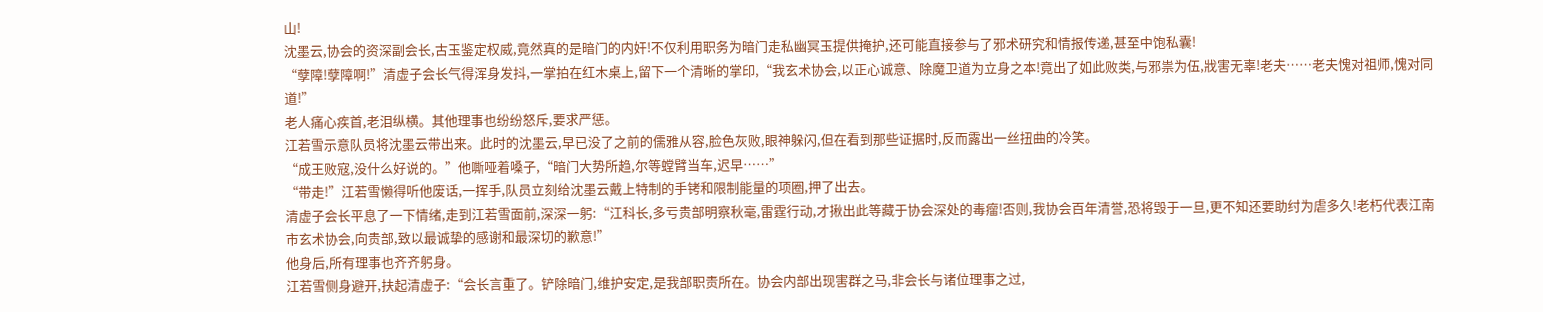山!
沈墨云,协会的资深副会长,古玉鉴定权威,竟然真的是暗门的内奸!不仅利用职务为暗门走私幽冥玉提供掩护,还可能直接参与了邪术研究和情报传递,甚至中饱私囊!
“孽障!孽障啊!”清虚子会长气得浑身发抖,一掌拍在红木桌上,留下一个清晰的掌印,“我玄术协会,以正心诚意、除魔卫道为立身之本!竟出了如此败类,与邪祟为伍,戕害无辜!老夫……老夫愧对祖师,愧对同道!”
老人痛心疾首,老泪纵横。其他理事也纷纷怒斥,要求严惩。
江若雪示意队员将沈墨云带出来。此时的沈墨云,早已没了之前的儒雅从容,脸色灰败,眼神躲闪,但在看到那些证据时,反而露出一丝扭曲的冷笑。
“成王败寇,没什么好说的。”他嘶哑着嗓子,“暗门大势所趋,尔等螳臂当车,迟早……”
“带走!”江若雪懒得听他废话,一挥手,队员立刻给沈墨云戴上特制的手铐和限制能量的项圈,押了出去。
清虚子会长平息了一下情绪,走到江若雪面前,深深一躬:“江科长,多亏贵部明察秋毫,雷霆行动,才揪出此等藏于协会深处的毒瘤!否则,我协会百年清誉,恐将毁于一旦,更不知还要助纣为虐多久!老朽代表江南市玄术协会,向贵部,致以最诚挚的感谢和最深切的歉意!”
他身后,所有理事也齐齐躬身。
江若雪侧身避开,扶起清虚子:“会长言重了。铲除暗门,维护安定,是我部职责所在。协会内部出现害群之马,非会长与诸位理事之过,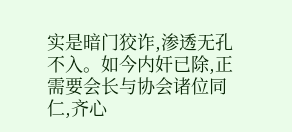实是暗门狡诈,渗透无孔不入。如今内奸已除,正需要会长与协会诸位同仁,齐心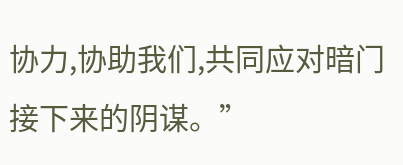协力,协助我们,共同应对暗门接下来的阴谋。”